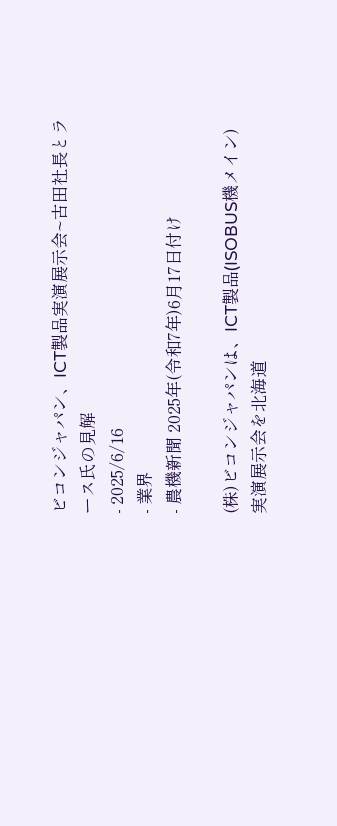ビコンジャパン、ICT製品実演展示会~古田社長とラース氏の見解
- 2025/6/16
- 業界
- 農機新聞 2025年(令和7年)6月17日付け

(株)ビコンジャパンは、ICT製品(ISOBUS機メイン)実演展示会を北海道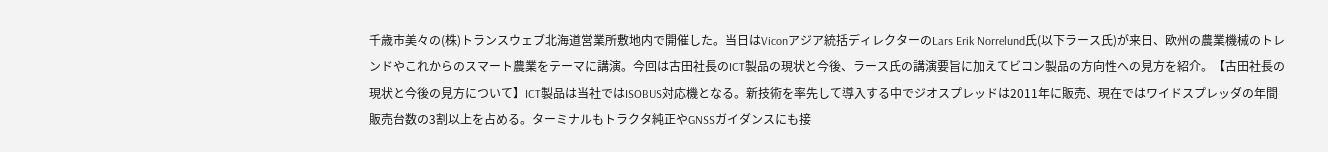千歳市美々の(株)トランスウェブ北海道営業所敷地内で開催した。当日はViconアジア統括ディレクターのLars Erik Norrelund氏(以下ラース氏)が来日、欧州の農業機械のトレンドやこれからのスマート農業をテーマに講演。今回は古田社長のICT製品の現状と今後、ラース氏の講演要旨に加えてビコン製品の方向性への見方を紹介。【古田社長の現状と今後の見方について】ICT製品は当社ではISOBUS対応機となる。新技術を率先して導入する中でジオスプレッドは2011年に販売、現在ではワイドスプレッダの年間販売台数の3割以上を占める。ターミナルもトラクタ純正やGNSSガイダンスにも接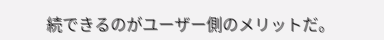続できるのがユーザー側のメリットだ。